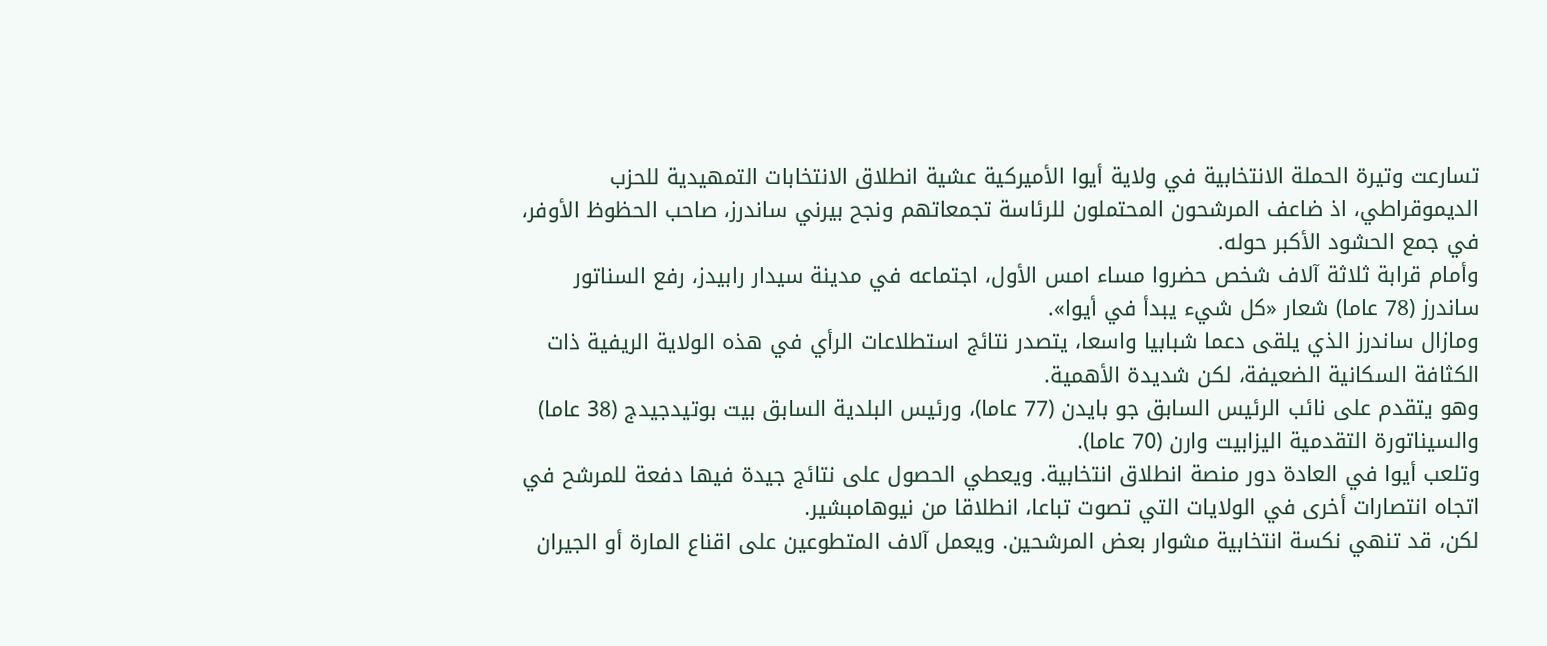تسارعت وتيرة الحملة الانتخابية في ولاية أيوا الأميركية عشية انطلاق الانتخابات التمهيدية للحزب الديموقراطي، اذ ضاعف المرشحون المحتملون للرئاسة تجمعاتهم ونجح بيرني ساندرز، صاحب الحظوظ الأوفر، في جمع الحشود الأكبر حوله.
وأمام قرابة ثلاثة آلاف شخص حضروا مساء امس الأول، اجتماعه في مدينة سيدار رابيدز، رفع السناتور ساندرز (78 عاما) شعار «كل شيء يبدأ في أيوا».
ومازال ساندرز الذي يلقى دعما شبابيا واسعا، يتصدر نتائج استطلاعات الرأي في هذه الولاية الريفية ذات الكثافة السكانية الضعيفة، لكن شديدة الأهمية.
وهو يتقدم على نائب الرئيس السابق جو بايدن (77 عاما)، ورئيس البلدية السابق بيت بوتيدجيدج (38 عاما) والسيناتورة التقدمية اليزابيت وارن (70 عاما).
وتلعب أيوا في العادة دور منصة انطلاق انتخابية. ويعطي الحصول على نتائج جيدة فيها دفعة للمرشح في اتجاه انتصارات أخرى في الولايات التي تصوت تباعا، انطلاقا من نيوهامبشير.
لكن، قد تنهي نكسة انتخابية مشوار بعض المرشحين. ويعمل آلاف المتطوعين على اقناع المارة أو الجيران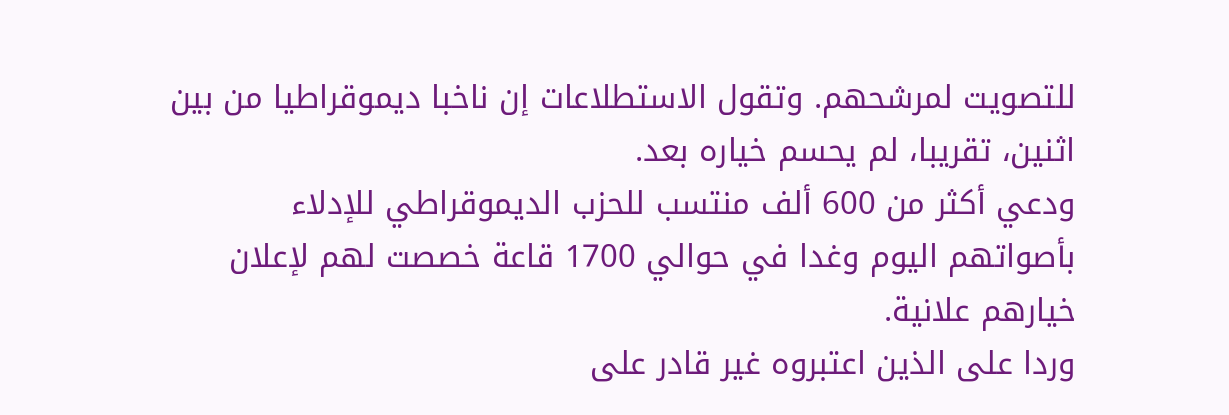للتصويت لمرشحهم. وتقول الاستطلاعات إن ناخبا ديموقراطيا من بين اثنين، تقريبا، لم يحسم خياره بعد.
ودعي أكثر من 600 ألف منتسب للحزب الديموقراطي للإدلاء بأصواتهم اليوم وغدا في حوالي 1700 قاعة خصصت لهم لإعلان خيارهم علانية.
وردا على الذين اعتبروه غير قادر على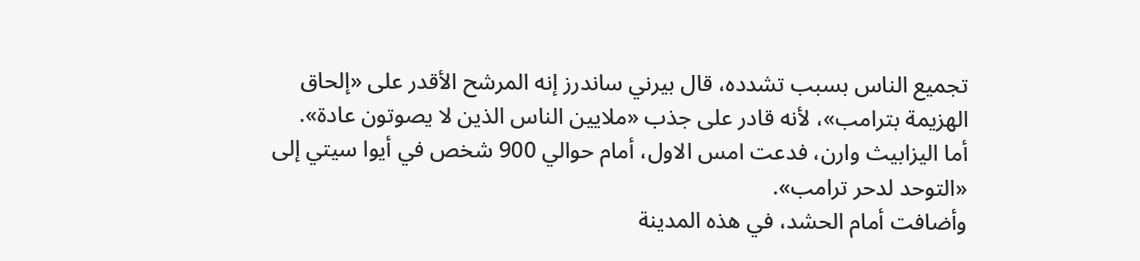تجميع الناس بسبب تشدده، قال بيرني ساندرز إنه المرشح الأقدر على «إلحاق الهزيمة بترامب»، لأنه قادر على جذب «ملايين الناس الذين لا يصوتون عادة».
أما اليزابيث وارن، فدعت امس الاول، أمام حوالي 900 شخص في أيوا سيتي إلى «التوحد لدحر ترامب».
وأضافت أمام الحشد، في هذه المدينة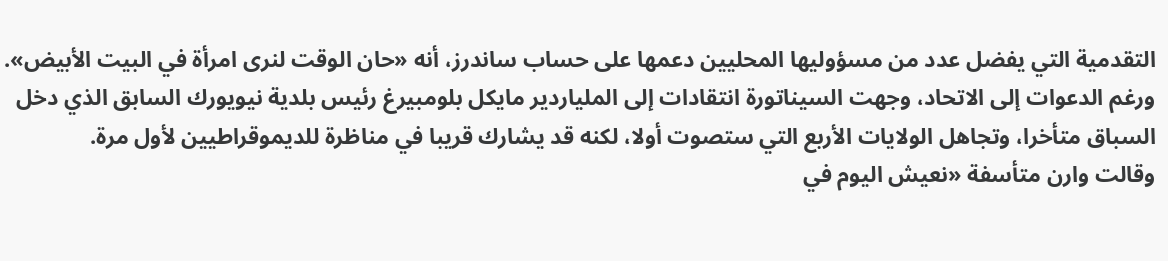التقدمية التي يفضل عدد من مسؤوليها المحليين دعمها على حساب ساندرز، أنه «حان الوقت لنرى امرأة في البيت الأبيض».
ورغم الدعوات إلى الاتحاد، وجهت السيناتورة انتقادات إلى الملياردير مايكل بلومبيرغ رئيس بلدية نيويورك السابق الذي دخل السباق متأخرا، وتجاهل الولايات الأربع التي ستصوت أولا، لكنه قد يشارك قريبا في مناظرة للديموقراطيين لأول مرة.
وقالت وارن متأسفة «نعيش اليوم في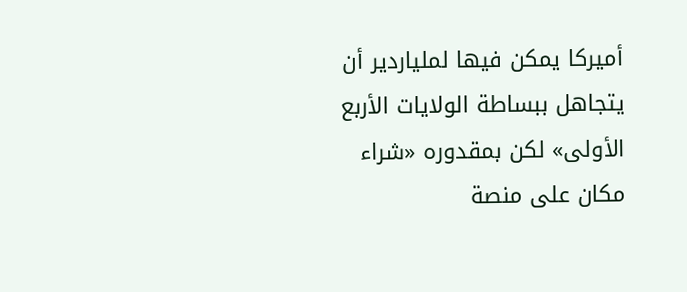أميركا يمكن فيها لملياردير أن يتجاهل ببساطة الولايات الأربع الأولى» لكن بمقدوره «شراء مكان على منصة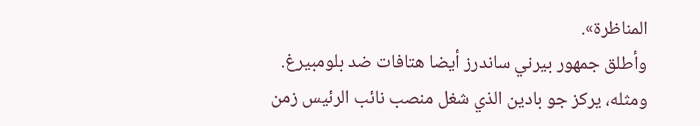المناظرة».
وأطلق جمهور بيرني ساندرز أيضا هتافات ضد بلومبيرغ. ومثله، يركز جو بادين الذي شغل منصب نائب الرئيس زمن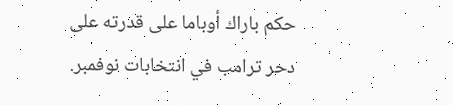حكم باراك أوباما على قدرته على دحر ترامب في انتخابات نوفمبر.